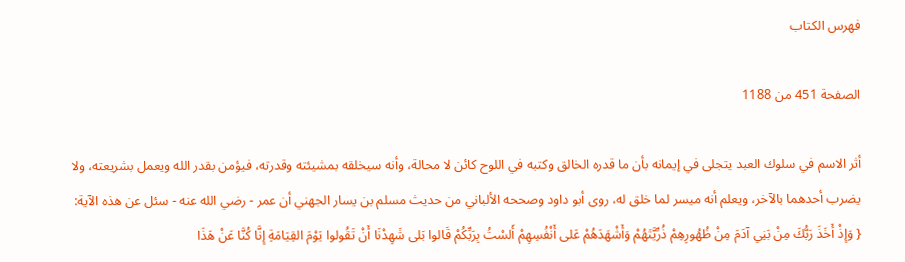فهرس الكتاب

الصفحة 451 من 1188

أثر الاسم في سلوك العبد يتجلى في إيمانه بأن ما قدره الخالق وكتبه في اللوح كائن لا محالة، وأنه سيخلقه بمشيئته وقدرته، فيؤمن بقدر الله ويعمل بشريعته، ولا يضرب أحدهما بالآخر، ويعلم أنه ميسر لما خلق له، روى أبو داود وصححه الألباني من حديث مسلم بن يسار الجهني أن عمر - رضي الله عنه - سئل عن هذه الآية: { وَإِذْ أَخَذَ رَبُّكَ مِنْ بَنِي آدَمَ مِنْ ظُهُورِهِمْ ذُرِّيَّتَهُمْ وَأَشْهَدَهُمْ عَلى أَنْفُسِهِمْ أَلسْتُ بِرَبِّكُمْ قَالوا بَلى شَهِدْنَا أَنْ تَقُولوا يَوْمَ القِيَامَةِ إِنَّا كُنَّا عَنْ هَذَا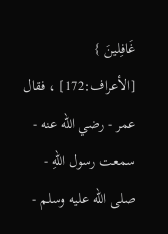غَافِلينَ } [الأعراف:172] ، فقال عمر - رضي الله عنه - سمعت رسول اللهِ - صلى الله عليه وسلم -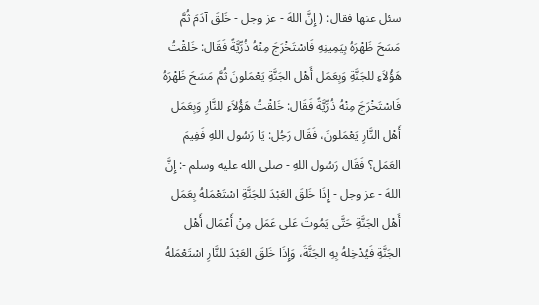سئل عنها فقال: ( إِنَّ اللهَ - عز وجل - خَلقَ آدَمَ ثُمَّ مَسَحَ ظَهْرَهُ بِيَمِينِهِ فَاسْتَخْرَجَ مِنْهُ ذُرِّيَّةً فَقَال: خَلقْتُ هَؤُلاَءِ للجَنَّةِ وَبِعَمَل أَهْل الجَنَّةِ يَعْمَلونَ ثُمَّ مَسَحَ ظَهْرَهُ فَاسْتَخْرَجَ مِنْهُ ذُرِّيَّةً فَقَال: خَلقْتُ هَؤُلاَءِ للنَّارِ وَبِعَمَل أَهْل النَّارِ يَعْمَلونَ، فَقَال رَجُل: يَا رَسُول اللهِ فَفِيمَ العَمَل؟ فَقَال رَسُول اللهِ - صلى الله عليه وسلم -: إِنَّ اللهَ - عز وجل - إِذَا خَلقَ العَبْدَ للجَنَّةِ اسْتَعْمَلهُ بِعَمَل أَهْل الجَنَّةِ حَتَّى يَمُوتَ عَلى عَمَل مِنْ أَعْمَال أَهْل الجَنَّةِ فَيُدْخِلهُ بِهِ الجَنَّةَ، وَإِذَا خَلقَ العَبْدَ للنَّارِ اسْتَعْمَلهُ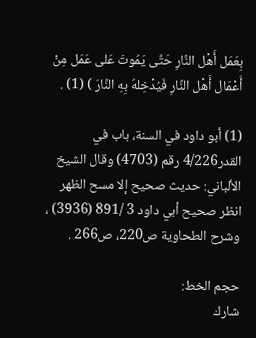بِعَمَل أَهْل النَّارِ حَتَّى يَمُوتَ عَلى عَمَل مِنْ أَعْمَال أَهْل النَّارِ فَيُدْخِلهُ بِهِ النَّارَ ) (1) .

(1) أبو داود في السنة، باب في القدر4/226 رقم (4703) وقال الشيخ الألباني: حديث صحيح إلا مسح الظهر انظر صحيح أبي داود 3 /891 (3936) ، وشرح الطحاوية ص220، ص266 .

حجم الخط:
شارك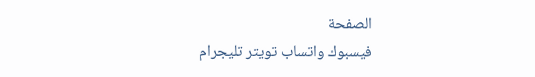الصفحة
فيسبوك واتساب تويتر تليجرام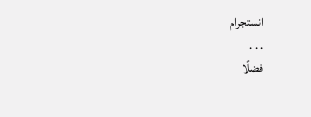انستجرام
. . .
فضلًا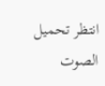انتظر تحميل الصوت